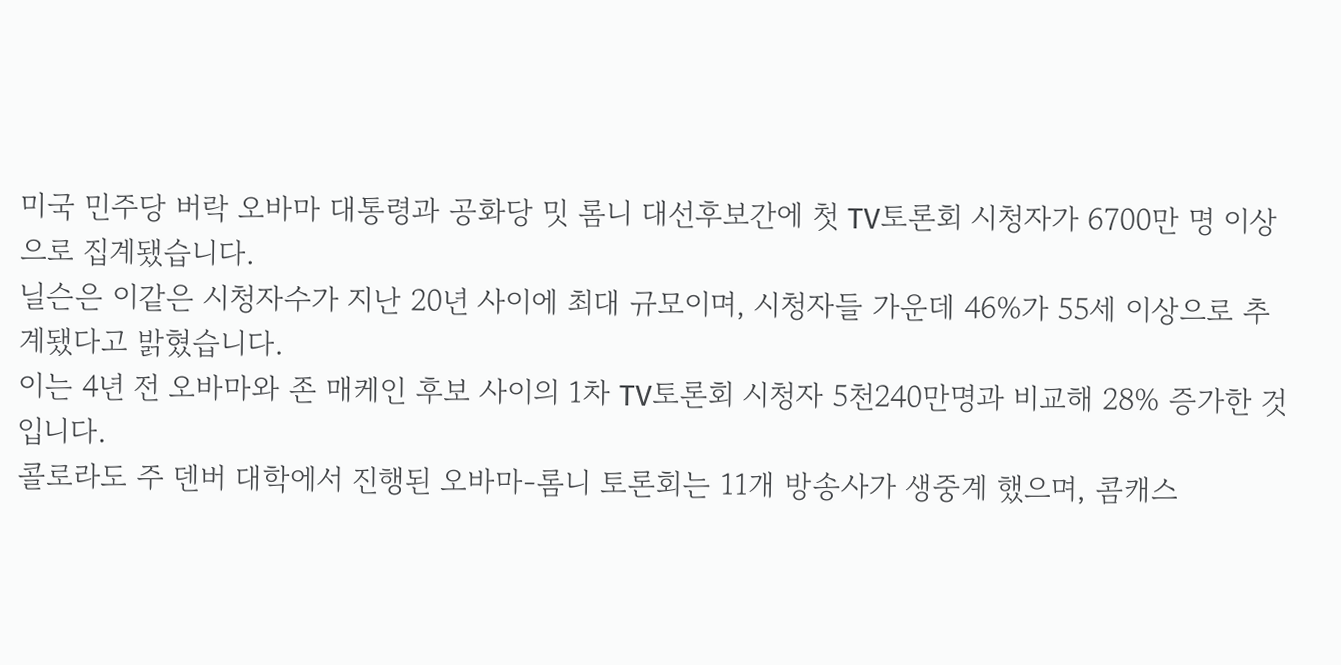미국 민주당 버락 오바마 대통령과 공화당 밋 롬니 대선후보간에 첫 TV토론회 시청자가 6700만 명 이상으로 집계됐습니다.
닐슨은 이같은 시청자수가 지난 20년 사이에 최대 규모이며, 시청자들 가운데 46%가 55세 이상으로 추계됐다고 밝혔습니다.
이는 4년 전 오바마와 존 매케인 후보 사이의 1차 TV토론회 시청자 5천240만명과 비교해 28% 증가한 것입니다.
콜로라도 주 덴버 대학에서 진행된 오바마-롬니 토론회는 11개 방송사가 생중계 했으며, 콤캐스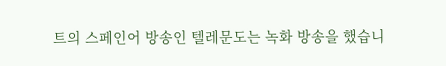트의 스페인어 방송인 텔레문도는 녹화 방송을 했습니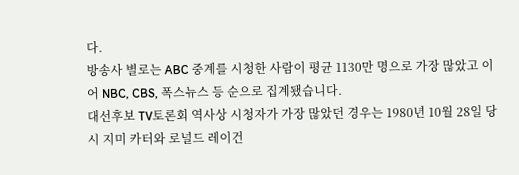다.
방송사 별로는 ABC 중계를 시청한 사람이 평균 1130만 명으로 가장 많았고 이어 NBC, CBS, 폭스뉴스 등 순으로 집계됐습니다.
대선후보 TV토론회 역사상 시청자가 가장 많았던 경우는 1980년 10월 28일 당시 지미 카터와 로널드 레이건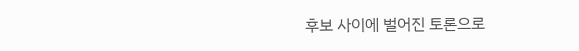후보 사이에 벌어진 토론으로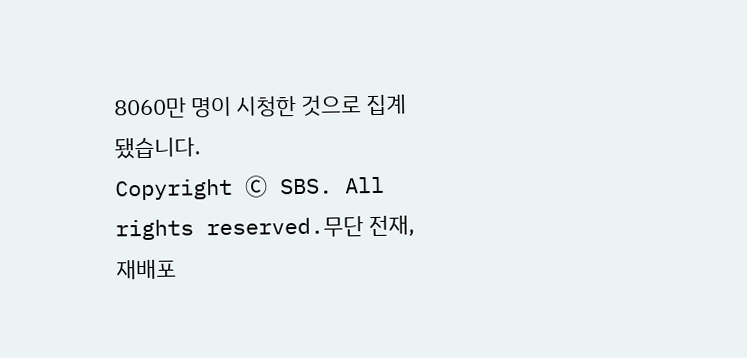8060만 명이 시청한 것으로 집계됐습니다.
Copyright Ⓒ SBS. All rights reserved.무단 전재, 재배포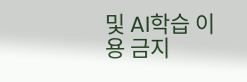및 AI학습 이용 금지